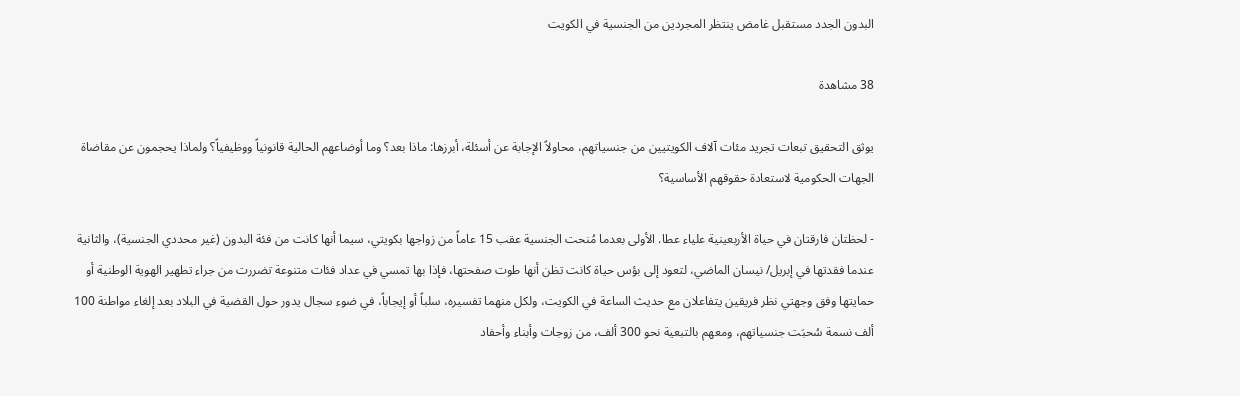البدون الجدد مستقبل غامض ينتظر المجردين من الجنسية في الكويت

38 مشاهدة

يوثق التحقيق تبعات تجريد مئات آلاف الكويتيين من جنسياتهم، محاولاً الإجابة عن أسئلة، أبرزها: ماذا بعد؟ وما أوضاعهم الحالية قانونياً ووظيفياً؟ ولماذا يحجمون عن مقاضاة الجهات الحكومية لاستعادة حقوقهم الأساسية؟

- لحظتان فارقتان في حياة الأربعينية علياء عطا. الأولى بعدما مُنحت الجنسية عقب 15 عاماً من زواجها بكويتي، سيما أنها كانت من فئة البدون (غير محددي الجنسية)، والثانية عندما فقدتها في إبريل/ نيسان الماضي، لتعود إلى بؤس حياة كانت تظن أنها طوت صفحتها، فإذا بها تمسي في عداد فئات متنوعة تضررت من جراء تطهير الهوية الوطنية أو حمايتها وفق وجهتي نظر فريقين يتفاعلان مع حديث الساعة في الكويت، ولكل منهما تفسيره، سلباً أو إيجاباً، في ضوء سجال يدور حول القضية في البلاد بعد إلغاء مواطنة 100 ألف نسمة سُحبَت جنسياتهم، ومعهم بالتبعية نحو 300 ألف، من زوجات وأبناء وأحفاد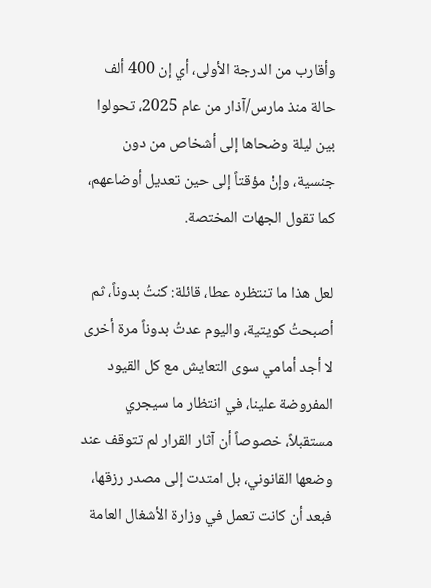وأقارب من الدرجة الأولى، أي إن 400 ألف حالة منذ مارس/آذار من عام 2025، تحولوا بين ليلة وضحاها إلى أشخاص من دون جنسية، وإنْ مؤقتاً إلى حين تعديل أوضاعهم، كما تقول الجهات المختصة.

لعل هذا ما تنتظره عطا، قائلة: كنتُ بدوناً، ثم أصبحتُ كويتية، واليوم عدتُ بدوناً مرة أخرى لا أجد أمامي سوى التعايش مع كل القيود المفروضة علينا، في انتظار ما سيجري مستقبلاً، خصوصاً أن آثار القرار لم تتوقف عند وضعها القانوني، بل امتدت إلى مصدر رزقها، فبعد أن كانت تعمل في وزارة الأشغال العامة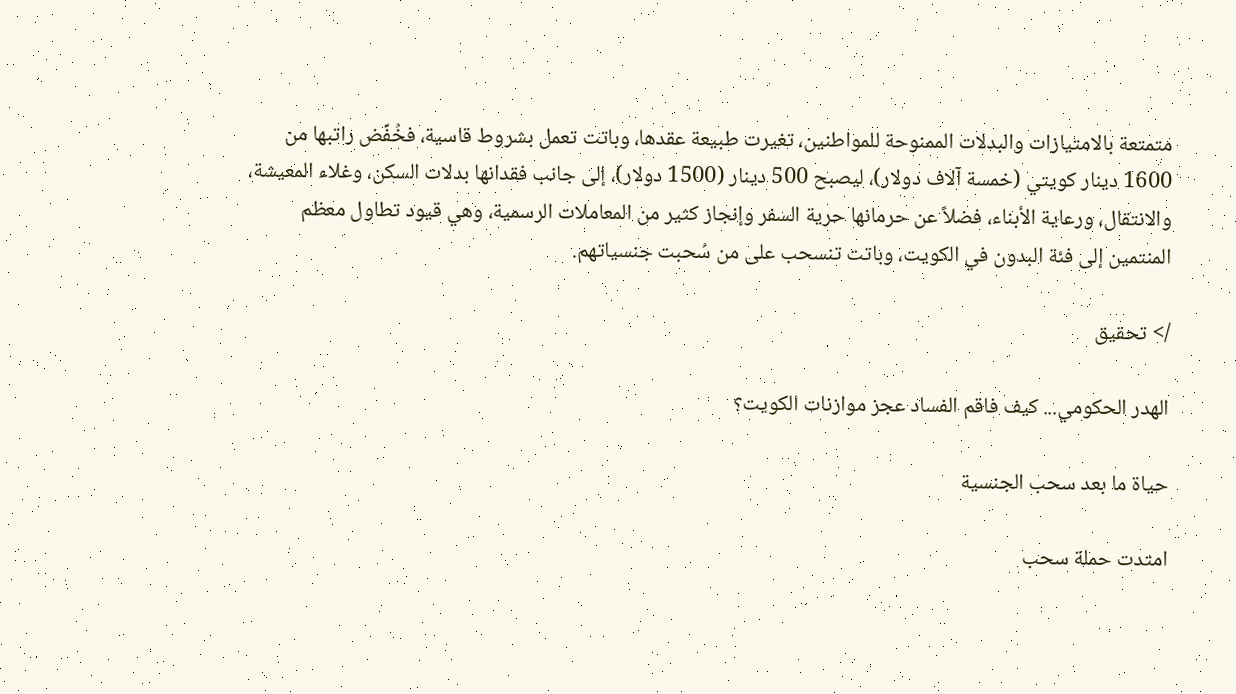متمتعة بالامتيازات والبدلات الممنوحة للمواطنين، تغيرت طبيعة عقدها، وباتت تعمل بشروط قاسية، فخُفِّض راتبها من 1600 دينار كويتي (خمسة آلاف دولار)، ليصبح 500 دينار (1500 دولار)، إلى جانب فقدانها بدلات السكن، وغلاء المعيشة، والانتقال، ورعاية الأبناء، فضلاً عن حرمانها حرية السفر وإنجاز كثير من المعاملات الرسمية، وهي قيود تطاول معظم المنتمين إلى فئة البدون في الكويت، وباتت تنسحب على من سُحبت جنسياتهم.

/> تحقيق

الهدر الحكومي... كيف فاقم الفساد عجز موازنات الكويت؟

حياة ما بعد سحب الجنسية

امتدت حملة سحب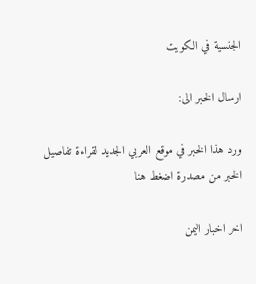الجنسية في الكويت

ارسال الخبر الى:

ورد هذا الخبر في موقع العربي الجديد لقراءة تفاصيل الخبر من مصدرة اضغط هنا

اخر اخبار اليمن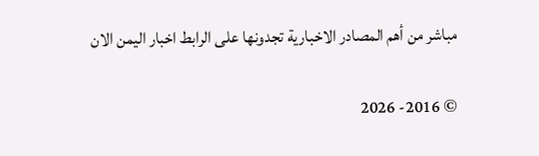مباشر من أهم المصادر الاخبارية تجدونها على الرابط اخبار اليمن الان

© 2016- 2026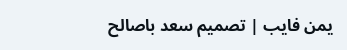يمن فايب | تصميم سعد باصالح